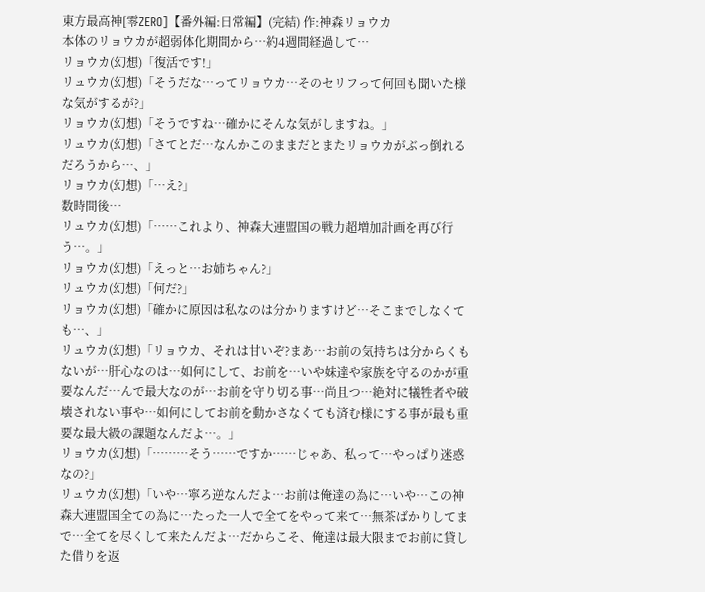東方最高神[零ZERO]【番外編:日常編】(完結) 作:神森リョウカ
本体のリョウカが超弱体化期間から…約4週間経過して…
リョウカ(幻想)「復活です!」
リュウカ(幻想)「そうだな…ってリョウカ…そのセリフって何回も聞いた様な気がするが?」
リョウカ(幻想)「そうですね…確かにそんな気がしますね。」
リュウカ(幻想)「さてとだ…なんかこのままだとまたリョウカがぶっ倒れるだろうから…、」
リョウカ(幻想)「…え?」
数時間後…
リュウカ(幻想)「……これより、神森大連盟国の戦力超増加計画を再び行う…。」
リョウカ(幻想)「えっと…お姉ちゃん?」
リュウカ(幻想)「何だ?」
リョウカ(幻想)「確かに原因は私なのは分かりますけど…そこまでしなくても…、」
リュウカ(幻想)「リョウカ、それは甘いぞ?まあ…お前の気持ちは分からくもないが…肝心なのは…如何にして、お前を…いや妹達や家族を守るのかが重要なんだ…んで最大なのが…お前を守り切る事…尚且つ…絶対に犠牲者や破壊されない事や…如何にしてお前を動かさなくても済む様にする事が最も重要な最大級の課題なんだよ…。」
リョウカ(幻想)「………そう……ですか……じゃあ、私って…やっぱり迷惑なの?」
リュウカ(幻想)「いや…寧ろ逆なんだよ…お前は俺達の為に…いや…この神森大連盟国全ての為に…たった一人で全てをやって来て…無茶ばかりしてまで…全てを尽くして来たんだよ…だからこそ、俺達は最大限までお前に貸した借りを返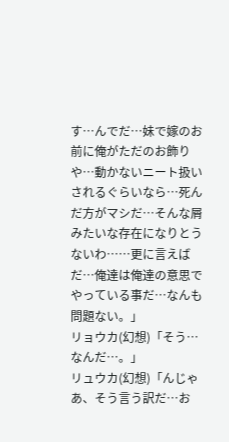す…んでだ…妹で嫁のお前に俺がただのお飾りや…動かないニート扱いされるぐらいなら…死んだ方がマシだ…そんな屑みたいな存在になりとうないわ……更に言えばだ…俺達は俺達の意思でやっている事だ…なんも問題ない。」
リョウカ(幻想)「そう…なんだ…。」
リュウカ(幻想)「んじゃあ、そう言う訳だ…お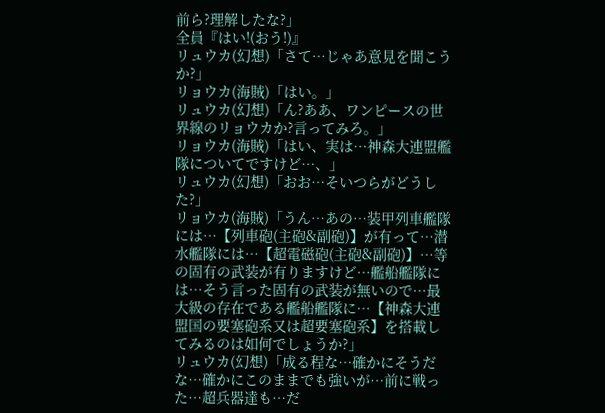前ら?理解したな?」
全員『はい!(おう!)』
リュウカ(幻想)「さて…じゃあ意見を聞こうか?」
リョウカ(海賊)「はい。」
リュウカ(幻想)「ん?ああ、ワンピースの世界線のリョウカか?言ってみろ。」
リョウカ(海賊)「はい、実は…神森大連盟艦隊についてですけど…、」
リュウカ(幻想)「おお…そいつらがどうした?」
リョウカ(海賊)「うん…あの…装甲列車艦隊には…【列車砲(主砲&副砲)】が有って…潜水艦隊には…【超電磁砲(主砲&副砲)】…等の固有の武装が有りますけど…艦船艦隊には…そう言った固有の武装が無いので…最大級の存在である艦船艦隊に…【神森大連盟国の要塞砲系又は超要塞砲系】を搭載してみるのは如何でしょうか?」
リュウカ(幻想)「成る程な…確かにそうだな…確かにこのままでも強いが…前に戦った…超兵器達も…だ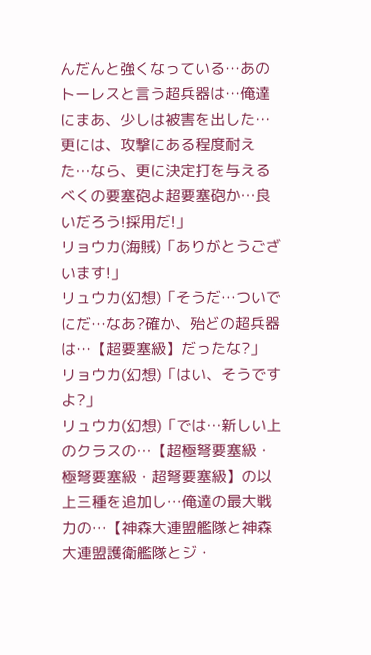んだんと強くなっている…あのトーレスと言う超兵器は…俺達にまあ、少しは被害を出した…更には、攻撃にある程度耐えた…なら、更に決定打を与えるべくの要塞砲よ超要塞砲か…良いだろう!採用だ!」
リョウカ(海賊)「ありがとうございます!」
リュウカ(幻想)「そうだ…ついでにだ…なあ?確か、殆どの超兵器は…【超要塞級】だったな?」
リョウカ(幻想)「はい、そうですよ?」
リュウカ(幻想)「では…新しい上のクラスの…【超極弩要塞級・極弩要塞級・超弩要塞級】の以上三種を追加し…俺達の最大戦力の…【神森大連盟艦隊と神森大連盟護衛艦隊とジ・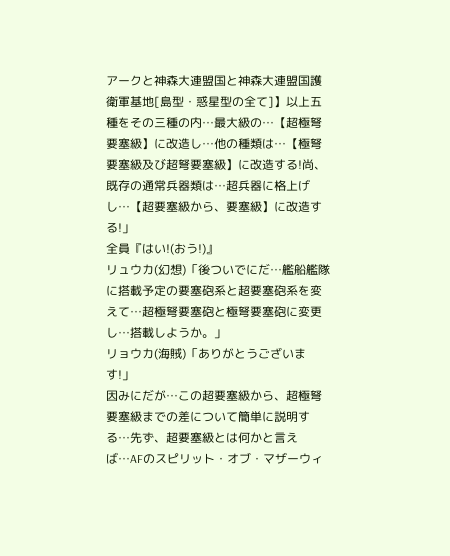アークと神森大連盟国と神森大連盟国護衛軍基地[島型・惑星型の全て]】以上五種をその三種の内…最大級の…【超極弩要塞級】に改造し…他の種類は…【極弩要塞級及び超弩要塞級】に改造する!尚、既存の通常兵器類は…超兵器に格上げし…【超要塞級から、要塞級】に改造する!」
全員『はい!(おう!)』
リュウカ(幻想)「後ついでにだ…艦船艦隊に搭載予定の要塞砲系と超要塞砲系を変えて…超極弩要塞砲と極弩要塞砲に変更し…搭載しようか。」
リョウカ(海賊)「ありがとうございます!」
因みにだが…この超要塞級から、超極弩要塞級までの差について簡単に説明する…先ず、超要塞級とは何かと言えば…AFのスピリット・オブ・マザーウィ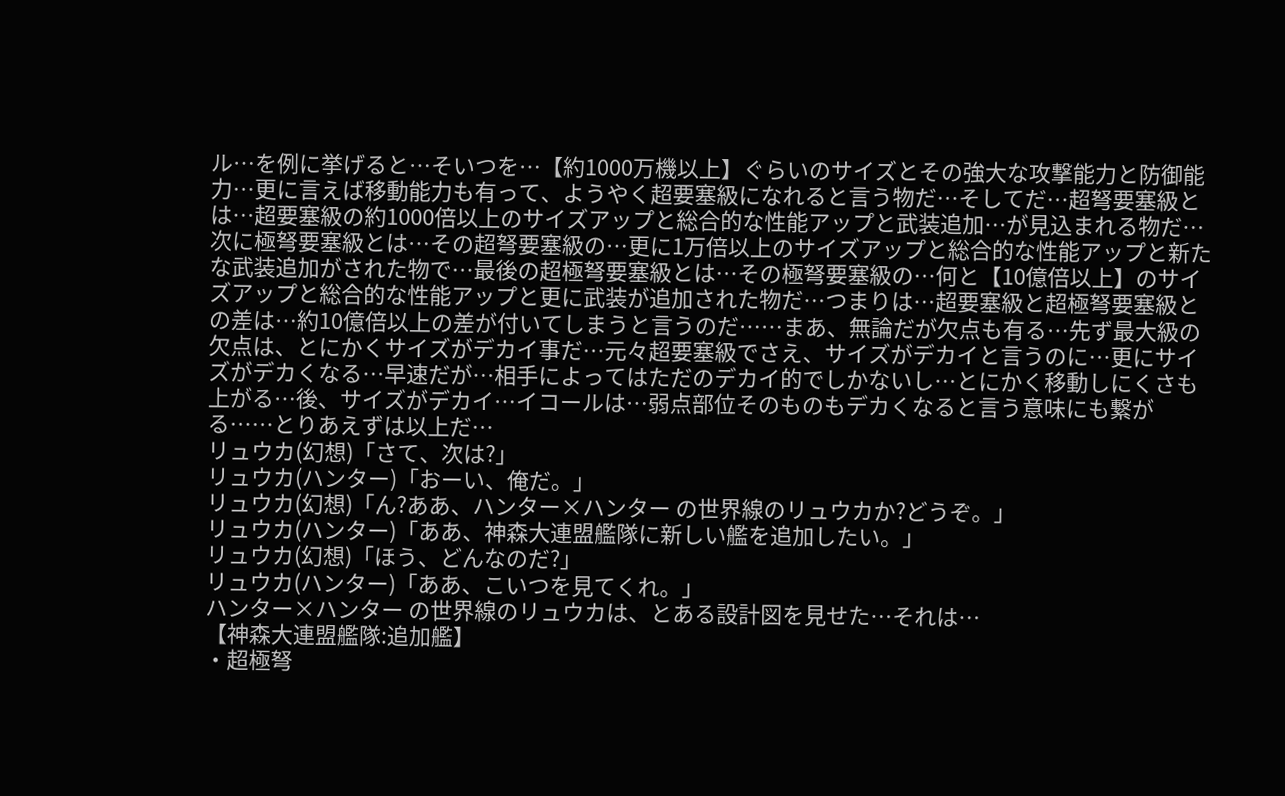ル…を例に挙げると…そいつを…【約1000万機以上】ぐらいのサイズとその強大な攻撃能力と防御能力…更に言えば移動能力も有って、ようやく超要塞級になれると言う物だ…そしてだ…超弩要塞級とは…超要塞級の約1000倍以上のサイズアップと総合的な性能アップと武装追加…が見込まれる物だ…次に極弩要塞級とは…その超弩要塞級の…更に1万倍以上のサイズアップと総合的な性能アップと新たな武装追加がされた物で…最後の超極弩要塞級とは…その極弩要塞級の…何と【10億倍以上】のサイズアップと総合的な性能アップと更に武装が追加された物だ…つまりは…超要塞級と超極弩要塞級との差は…約10億倍以上の差が付いてしまうと言うのだ……まあ、無論だが欠点も有る…先ず最大級の欠点は、とにかくサイズがデカイ事だ…元々超要塞級でさえ、サイズがデカイと言うのに…更にサイズがデカくなる…早速だが…相手によってはただのデカイ的でしかないし…とにかく移動しにくさも上がる…後、サイズがデカイ…イコールは…弱点部位そのものもデカくなると言う意味にも繋がる……とりあえずは以上だ…
リュウカ(幻想)「さて、次は?」
リュウカ(ハンター)「おーい、俺だ。」
リュウカ(幻想)「ん?ああ、ハンター×ハンター の世界線のリュウカか?どうぞ。」
リュウカ(ハンター)「ああ、神森大連盟艦隊に新しい艦を追加したい。」
リュウカ(幻想)「ほう、どんなのだ?」
リュウカ(ハンター)「ああ、こいつを見てくれ。」
ハンター×ハンター の世界線のリュウカは、とある設計図を見せた…それは…
【神森大連盟艦隊:追加艦】
・超極弩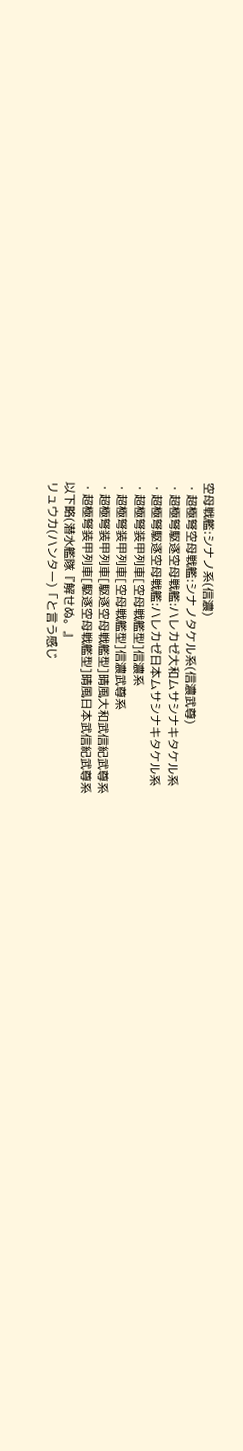空母戦艦:シナノ系(信濃)
・超極弩空母戦艦:シナノタケル系(信濃武尊)
・超極弩駆逐空母戦艦:ハレカゼ大和ムサシナキタケル系
・超極弩駆逐空母戦艦:ハレカゼ日本ムサシナキタケル系
・超極弩装甲列車[空母戦艦型]信濃系
・超極弩装甲列車[空母戦艦型]信濃武尊系
・超極弩装甲列車[駆逐空母戦艦型]晴風大和武信紀武尊系
・超極弩装甲列車[駆逐空母戦艦型]晴風日本武信紀武尊系
以下略(潜水艦隊『解せぬ。』
リュウカ(ハンター)「と言う感じ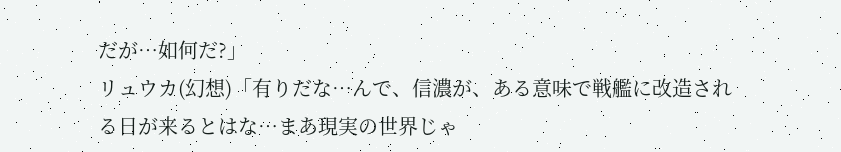だが…如何だ?」
リュウカ(幻想)「有りだな…んで、信濃が、ある意味で戦艦に改造される日が来るとはな…まあ現実の世界じゃ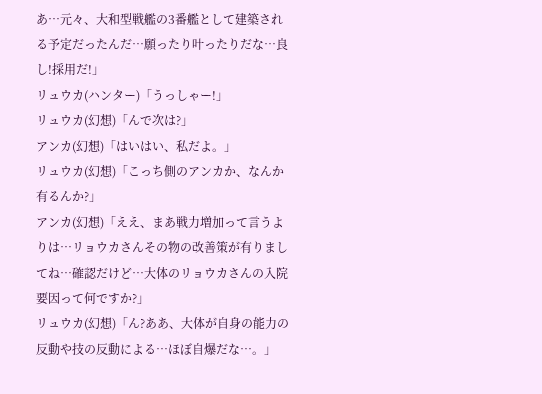あ…元々、大和型戦艦の3番艦として建築される予定だったんだ…願ったり叶ったりだな…良し!採用だ!」
リュウカ(ハンター)「うっしゃー!」
リュウカ(幻想)「んで次は?」
アンカ(幻想)「はいはい、私だよ。」
リュウカ(幻想)「こっち側のアンカか、なんか有るんか?」
アンカ(幻想)「ええ、まあ戦力増加って言うよりは…リョウカさんその物の改善策が有りましてね…確認だけど…大体のリョウカさんの入院要因って何ですか?」
リュウカ(幻想)「ん?ああ、大体が自身の能力の反動や技の反動による…ほぼ自爆だな…。」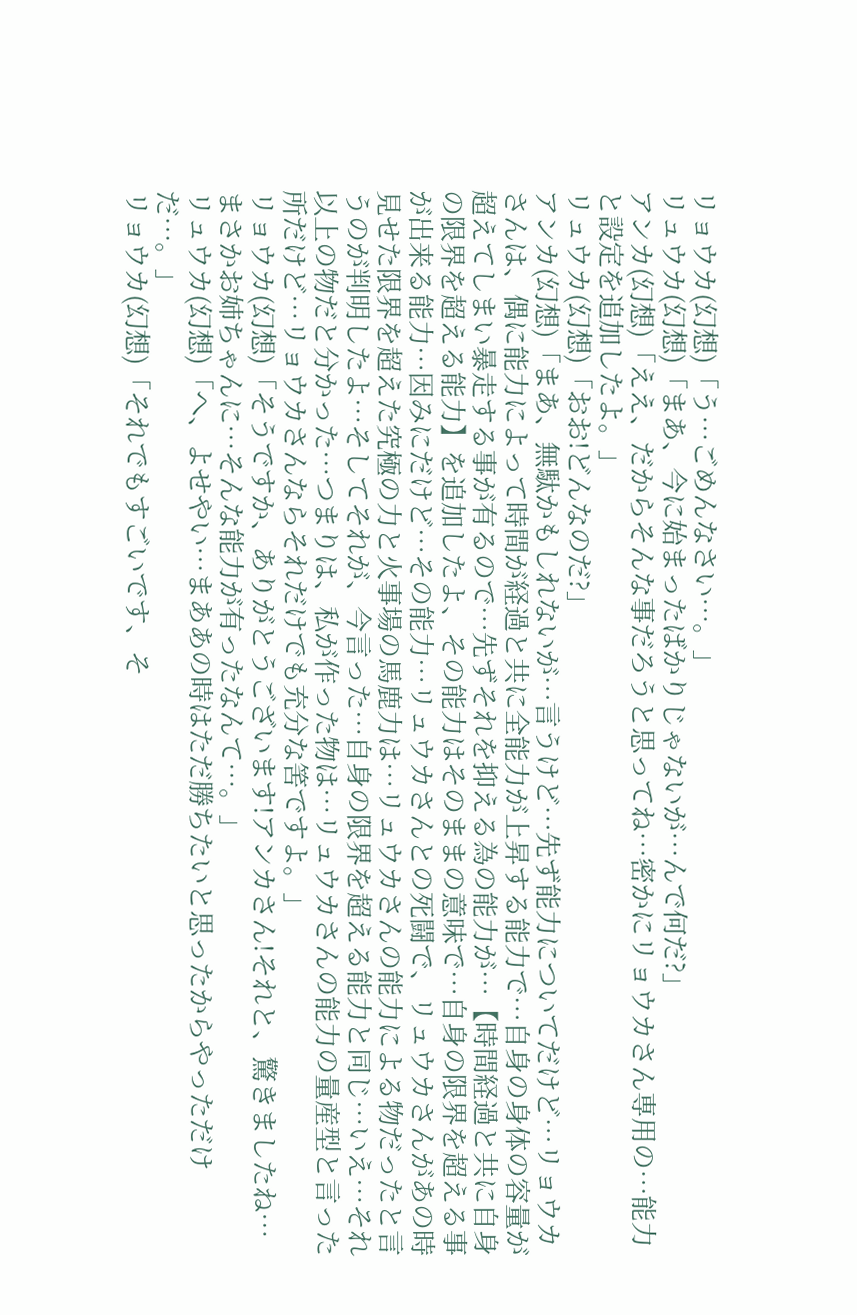リョウカ(幻想)「う…ごめんなさい…。」
リュウカ(幻想)「まあ、今に始まったばかりじゃないが…んで何だ?」
アンカ(幻想)「ええ、だからそんな事だろうと思ってね…密かにリョウカさん専用の…能力と設定を追加したよ。」
リュウカ(幻想)「おお!どんなのだ?」
アンカ(幻想)「まあ、無駄かもしれないが…言うけど…先ず能力についてだけど…リョウカさんは、偶に能力によって時間が経過と共に全能力が上昇する能力で…自身の身体の容量が超えてしまい暴走する事が有るので…先ずそれを抑える為の能力が…【時間経過と共に自身の限界を超える能力】を追加したよ、その能力はそのままの意味で…自身の限界を超える事が出来る能力…因みにだけど…その能力…リュウカさんとの死闘で、リュウカさんがあの時見せた限界を超えた究極の力と火事場の馬鹿力は…リュウカさんの能力による物だったと言うのが判明したよ…そしてそれが、今言った…自身の限界を超える能力と同じ…いえ…それ以上の物だと分かった…つまりは、私が作った物は…リュウカさんの能力の量産型と言った所だけど…リョウカさんならそれだけでも充分な筈ですよ。」
リョウカ(幻想)「そうですか、ありがとうございます!アンカさん!それと、驚きましたね…まさかお姉ちゃんに…そんな能力が有ったなんて…。」
リュウカ(幻想)「へ、よせやい…まああの時はただ勝ちたいと思ったからやっただけだ…。」
リョウカ(幻想)「それでもすごいです、そ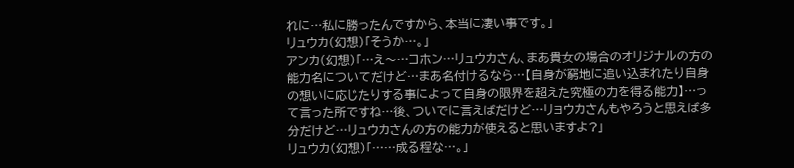れに…私に勝ったんですから、本当に凄い事です。」
リュウカ(幻想)「そうか…。」
アンカ(幻想)「…え〜…コホン…リュウカさん、まあ貴女の場合のオリジナルの方の能力名についてだけど…まあ名付けるなら…【自身が窮地に追い込まれたり自身の想いに応じたりする事によって自身の限界を超えた究極の力を得る能力】…って言った所ですね…後、ついでに言えばだけど…リョウカさんもやろうと思えば多分だけど…リュウカさんの方の能力が使えると思いますよ?」
リュウカ(幻想)「……成る程な…。」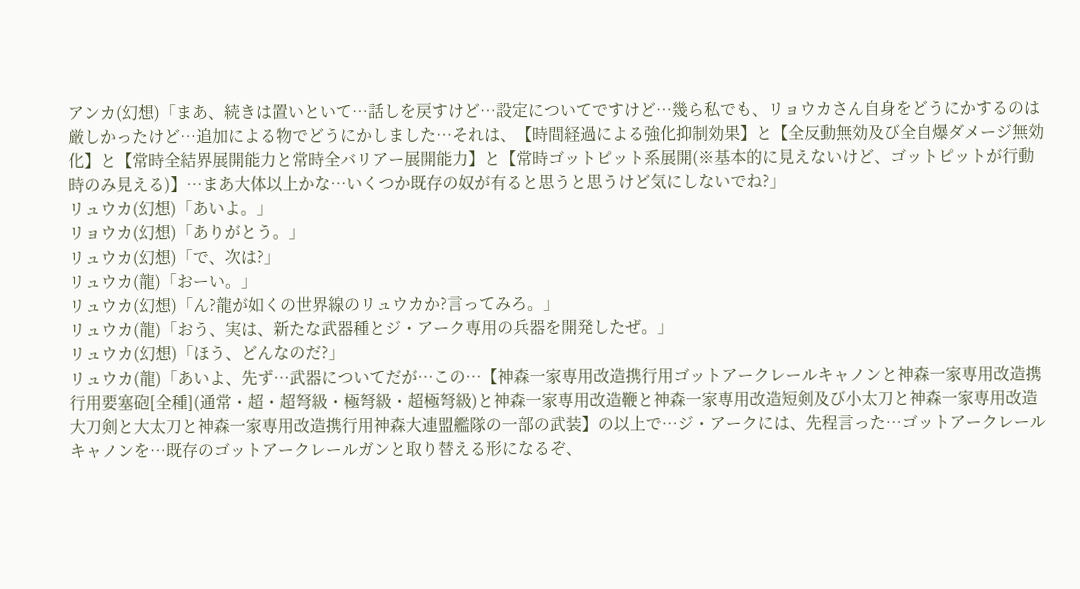アンカ(幻想)「まあ、続きは置いといて…話しを戻すけど…設定についてですけど…幾ら私でも、リョウカさん自身をどうにかするのは厳しかったけど…追加による物でどうにかしました…それは、【時間経過による強化抑制効果】と【全反動無効及び全自爆ダメージ無効化】と【常時全結界展開能力と常時全バリアー展開能力】と【常時ゴットピット系展開(※基本的に見えないけど、ゴットピットが行動時のみ見える)】…まあ大体以上かな…いくつか既存の奴が有ると思うと思うけど気にしないでね?」
リュウカ(幻想)「あいよ。」
リョウカ(幻想)「ありがとう。」
リュウカ(幻想)「で、次は?」
リュウカ(龍)「おーい。」
リュウカ(幻想)「ん?龍が如くの世界線のリュウカか?言ってみろ。」
リュウカ(龍)「おう、実は、新たな武器種とジ・アーク専用の兵器を開発したぜ。」
リュウカ(幻想)「ほう、どんなのだ?」
リュウカ(龍)「あいよ、先ず…武器についてだが…この…【神森一家専用改造携行用ゴットアークレールキャノンと神森一家専用改造携行用要塞砲[全種](通常・超・超弩級・極弩級・超極弩級)と神森一家専用改造鞭と神森一家専用改造短剣及び小太刀と神森一家専用改造大刀剣と大太刀と神森一家専用改造携行用神森大連盟艦隊の一部の武装】の以上で…ジ・アークには、先程言った…ゴットアークレールキャノンを…既存のゴットアークレールガンと取り替える形になるぞ、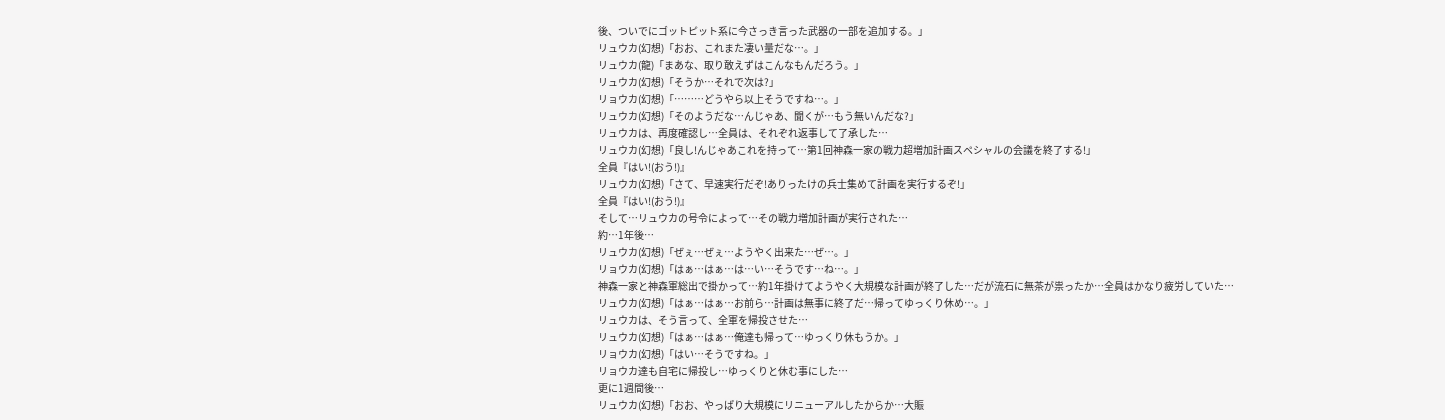後、ついでにゴットピット系に今さっき言った武器の一部を追加する。」
リュウカ(幻想)「おお、これまた凄い量だな…。」
リュウカ(龍)「まあな、取り敢えずはこんなもんだろう。」
リュウカ(幻想)「そうか…それで次は?」
リョウカ(幻想)「………どうやら以上そうですね…。」
リュウカ(幻想)「そのようだな…んじゃあ、聞くが…もう無いんだな?」
リュウカは、再度確認し…全員は、それぞれ返事して了承した…
リュウカ(幻想)「良し!んじゃあこれを持って…第1回神森一家の戦力超増加計画スペシャルの会議を終了する!」
全員『はい!(おう!)』
リュウカ(幻想)「さて、早速実行だぞ!ありったけの兵士集めて計画を実行するぞ!」
全員『はい!(おう!)』
そして…リュウカの号令によって…その戦力増加計画が実行された…
約…1年後…
リュウカ(幻想)「ぜぇ…ぜぇ…ようやく出来た…ぜ…。」
リョウカ(幻想)「はぁ…はぁ…は…い…そうです…ね…。」
神森一家と神森軍総出で掛かって…約1年掛けてようやく大規模な計画が終了した…だが流石に無茶が祟ったか…全員はかなり疲労していた…
リュウカ(幻想)「はぁ…はぁ…お前ら…計画は無事に終了だ…帰ってゆっくり休め…。」
リュウカは、そう言って、全軍を帰投させた…
リュウカ(幻想)「はぁ…はぁ…俺達も帰って…ゆっくり休もうか。」
リョウカ(幻想)「はい…そうですね。」
リョウカ達も自宅に帰投し…ゆっくりと休む事にした…
更に1週間後…
リュウカ(幻想)「おお、やっぱり大規模にリニューアルしたからか…大賑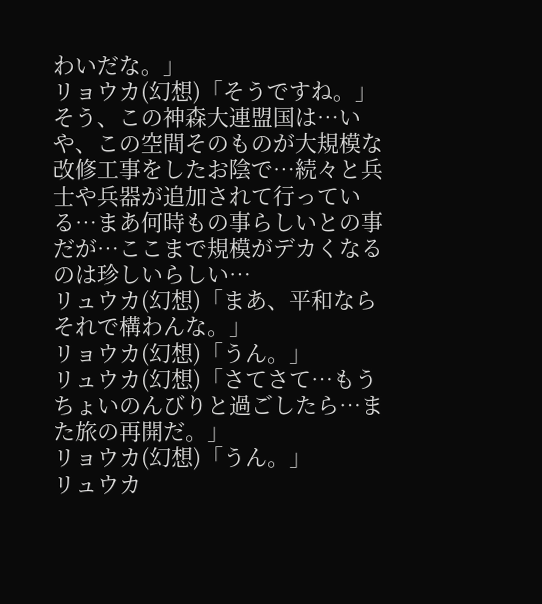わいだな。」
リョウカ(幻想)「そうですね。」
そう、この神森大連盟国は…いや、この空間そのものが大規模な改修工事をしたお陰で…続々と兵士や兵器が追加されて行っている…まあ何時もの事らしいとの事だが…ここまで規模がデカくなるのは珍しいらしい…
リュウカ(幻想)「まあ、平和ならそれで構わんな。」
リョウカ(幻想)「うん。」
リュウカ(幻想)「さてさて…もうちょいのんびりと過ごしたら…また旅の再開だ。」
リョウカ(幻想)「うん。」
リュウカ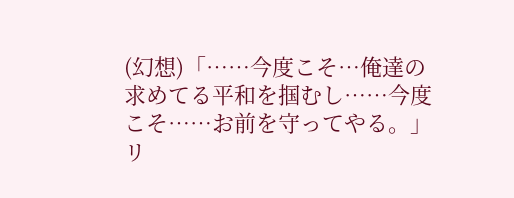(幻想)「……今度こそ…俺達の求めてる平和を掴むし……今度こそ……お前を守ってやる。」
リ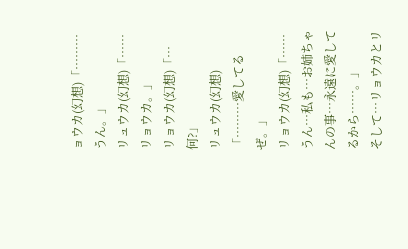ョウカ(幻想)「………うん。」
リュウカ(幻想)「……リョウカ。」
リョウカ(幻想)「…何?」
リュウカ(幻想)「………愛してるぜ。」
リョウカ(幻想)「……うん…私も…お姉ちゃんの事…永遠に愛してるから……。」
そして…リョウカとリ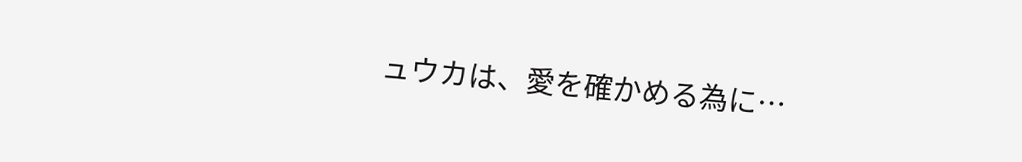ュウカは、愛を確かめる為に…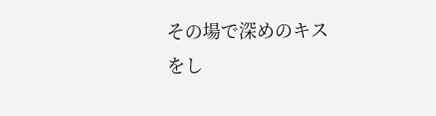その場で深めのキスをし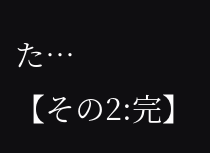た…
【その2:完】